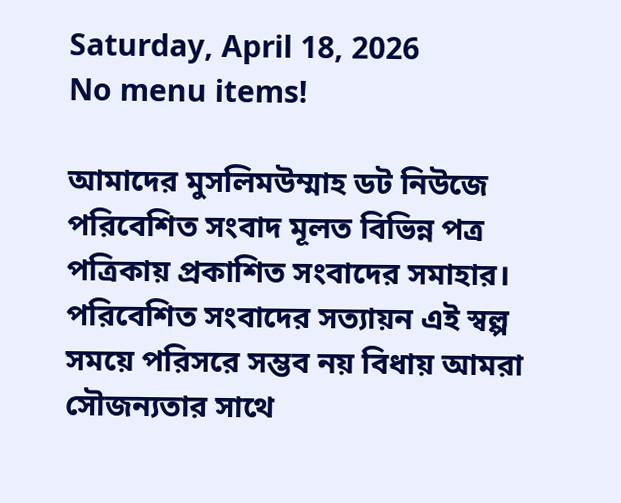Saturday, April 18, 2026
No menu items!

আমাদের মুসলিমউম্মাহ ডট নিউজে পরিবেশিত সংবাদ মূলত বিভিন্ন পত্র পত্রিকায় প্রকাশিত সংবাদের সমাহার। পরিবেশিত সংবাদের সত্যায়ন এই স্বল্প সময়ে পরিসরে সম্ভব নয় বিধায় আমরা সৌজন্যতার সাথে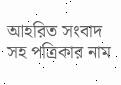আহরিত সংবাদ সহ পত্রিকার নাম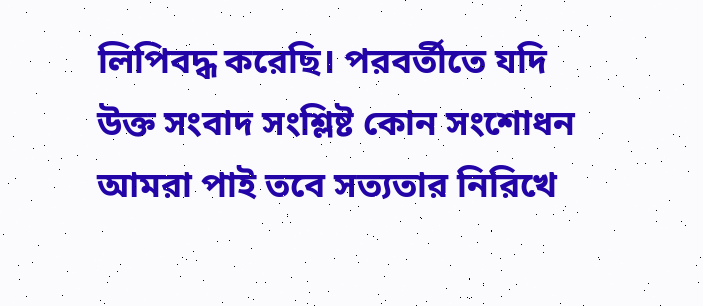লিপিবদ্ধ করেছি। পরবর্তীতে যদি উক্ত সংবাদ সংশ্লিষ্ট কোন সংশোধন আমরা পাই তবে সত্যতার নিরিখে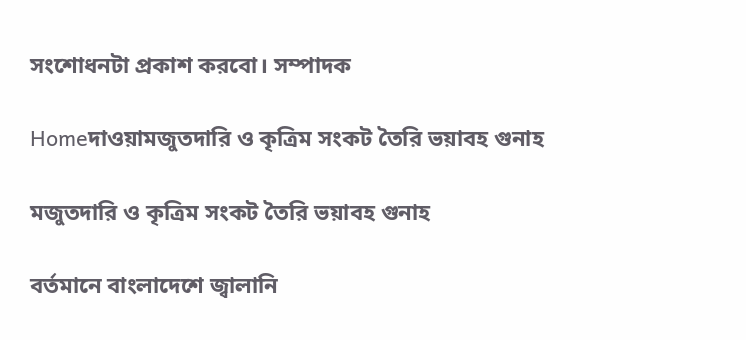সংশোধনটা প্রকাশ করবো। সম্পাদক

Homeদাওয়ামজুতদারি ও কৃত্রিম সংকট তৈরি ভয়াবহ গুনাহ

মজুতদারি ও কৃত্রিম সংকট তৈরি ভয়াবহ গুনাহ

বর্তমানে বাংলাদেশে জ্বালানি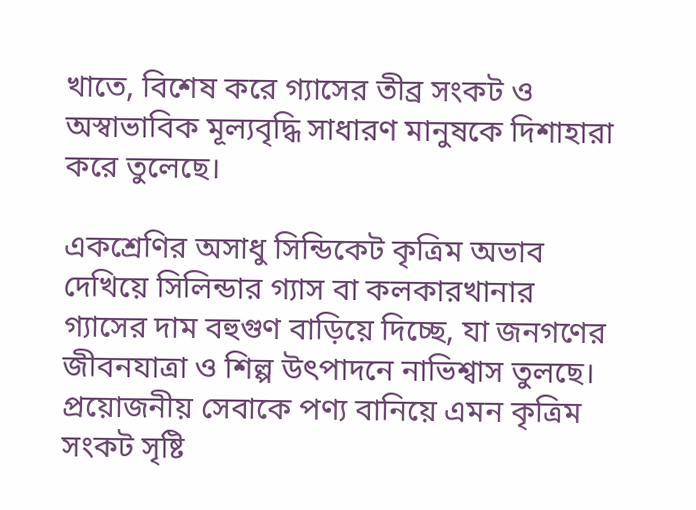খাতে, বিশেষ করে গ্যাসের তীব্র সংকট ও অস্বাভাবিক মূল্যবৃদ্ধি সাধারণ মানুষকে দিশাহারা করে তুলেছে।

একশ্রেণির অসাধু সিন্ডিকেট কৃত্রিম অভাব দেখিয়ে সিলিন্ডার গ্যাস বা কলকারখানার গ্যাসের দাম বহুগুণ বাড়িয়ে দিচ্ছে, যা জনগণের জীবনযাত্রা ও শিল্প উৎপাদনে নাভিশ্বাস তুলছে। প্রয়োজনীয় সেবাকে পণ্য বানিয়ে এমন কৃত্রিম সংকট সৃষ্টি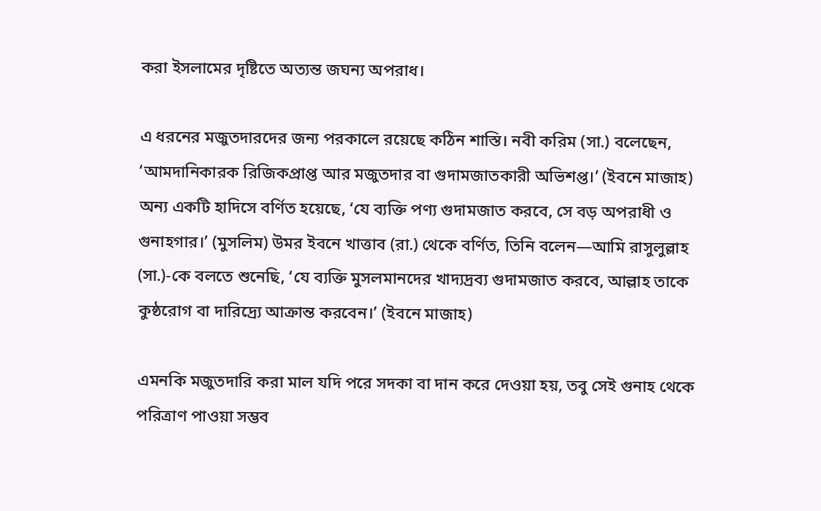করা ইসলামের দৃষ্টিতে অত্যন্ত জঘন্য অপরাধ।

এ ধরনের মজুতদারদের জন্য পরকালে রয়েছে কঠিন শাস্তি। নবী করিম (সা.) বলেছেন, ‘আমদানিকারক রিজিকপ্রাপ্ত আর মজুতদার বা গুদামজাতকারী অভিশপ্ত।’ (ইবনে মাজাহ) অন্য একটি হাদিসে বর্ণিত হয়েছে, ‘যে ব্যক্তি পণ্য গুদামজাত করবে, সে বড় অপরাধী ও গুনাহগার।’ (মুসলিম) উমর ইবনে খাত্তাব (রা.) থেকে বর্ণিত, তিনি বলেন—আমি রাসুলুল্লাহ (সা.)-কে বলতে শুনেছি, ‘যে ব্যক্তি মুসলমানদের খাদ্যদ্রব্য গুদামজাত করবে, আল্লাহ তাকে কুষ্ঠরোগ বা দারিদ্র্যে আক্রান্ত করবেন।’ (ইবনে মাজাহ)

এমনকি মজুতদারি করা মাল যদি পরে সদকা বা দান করে দেওয়া হয়, তবু সেই গুনাহ থেকে পরিত্রাণ পাওয়া সম্ভব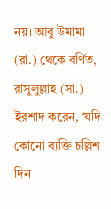নয়। আবু উমামা (রা.) থেকে বর্ণিত, রাসুলুল্লাহ (সা.) ইরশাদ করেন, ‘যদি কোনো ব্যক্তি চল্লিশ দিন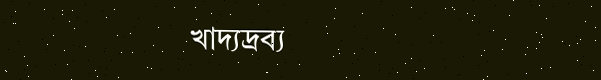খাদ্যদ্রব্য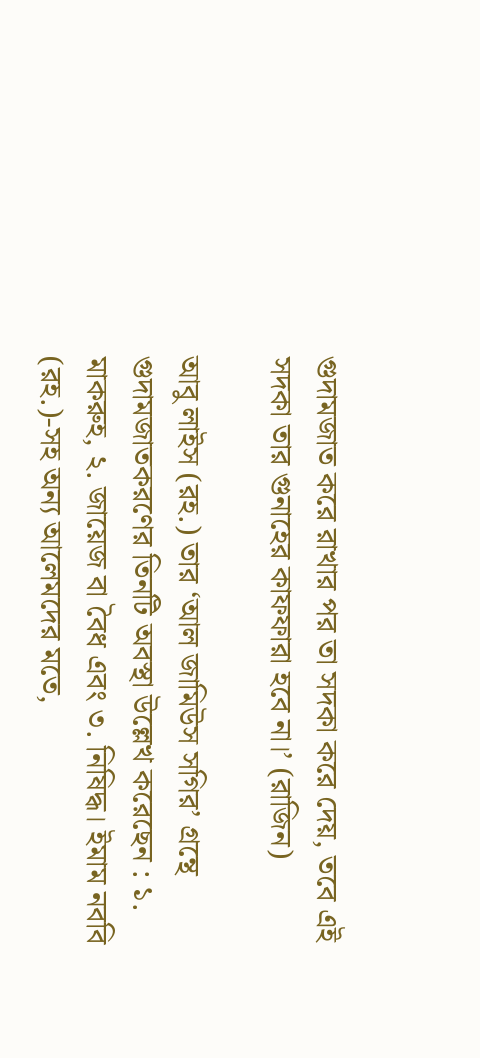গুদামজাত করে রাখার পর তা সদকা করে দেয়, তবে এই সদকা তার গুনাহের কাফফারা হবে না।’ (রাজিন)

আবু লাইস (রহ.) তার ‘আল জামিউস সগির’ গ্রন্থে গুদামজাতকরণের তিনটি অবস্থা উল্লেখ করেছেন : ১. মাকরুহ, ২. জায়েজ বা বৈধ এবং ৩. নিষিদ্ধ। ইমাম নববি (রহ.)-সহ অন্য আলেমদের মতে,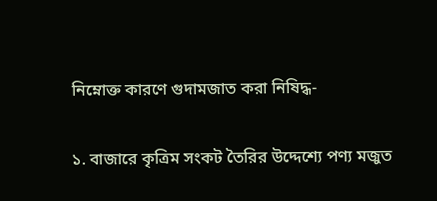নিম্নোক্ত কারণে গুদামজাত করা নিষিদ্ধ-

১. বাজারে কৃত্রিম সংকট তৈরির উদ্দেশ্যে পণ্য মজুত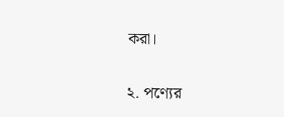করা।

২. পণ্যের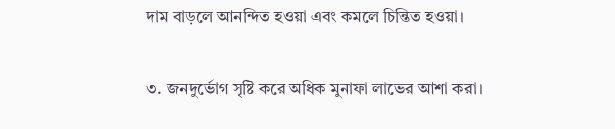দাম বাড়লে আনন্দিত হওয়া এবং কমলে চিন্তিত হওয়া।

৩. জনদুর্ভোগ সৃষ্টি করে অধিক মুনাফা লাভের আশা করা।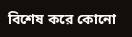বিশেষ করে কোনো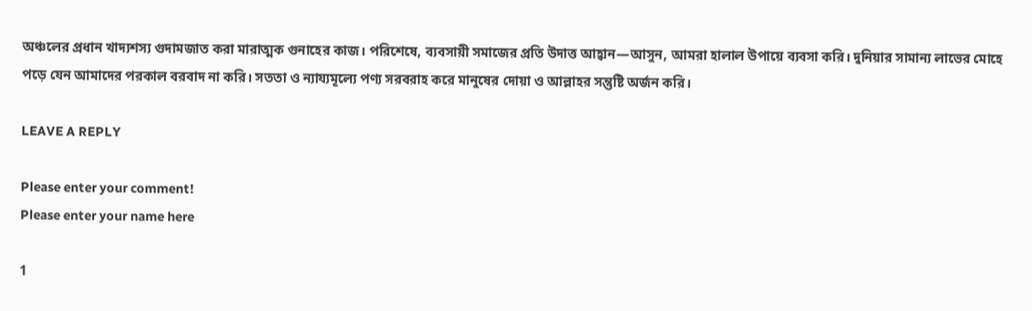অঞ্চলের প্রধান খাদ্যশস্য গুদামজাত করা মারাত্মক গুনাহের কাজ। পরিশেষে, ব্যবসায়ী সমাজের প্রতি উদাত্ত আহ্বান—আসুন, আমরা হালাল উপায়ে ব্যবসা করি। দুনিয়ার সামান্য লাভের মোহে পড়ে যেন আমাদের পরকাল বরবাদ না করি। সততা ও ন্যায্যমূল্যে পণ্য সরবরাহ করে মানুষের দোয়া ও আল্লাহর সন্তুষ্টি অর্জন করি।

LEAVE A REPLY

Please enter your comment!
Please enter your name here

1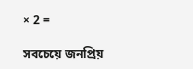× 2 =

সবচেয়ে জনপ্রিয়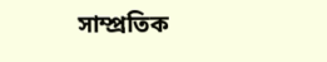সাম্প্রতিক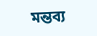মন্তব্য